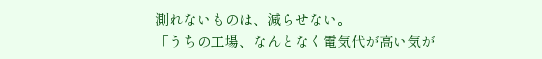測れないものは、減らせない。
「うちの工場、なんとなく電気代が高い気が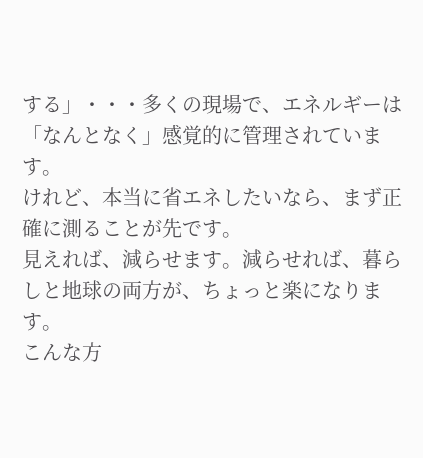する」・・・多くの現場で、エネルギーは「なんとなく」感覚的に管理されています。
けれど、本当に省エネしたいなら、まず正確に測ることが先です。
見えれば、減らせます。減らせれば、暮らしと地球の両方が、ちょっと楽になります。
こんな方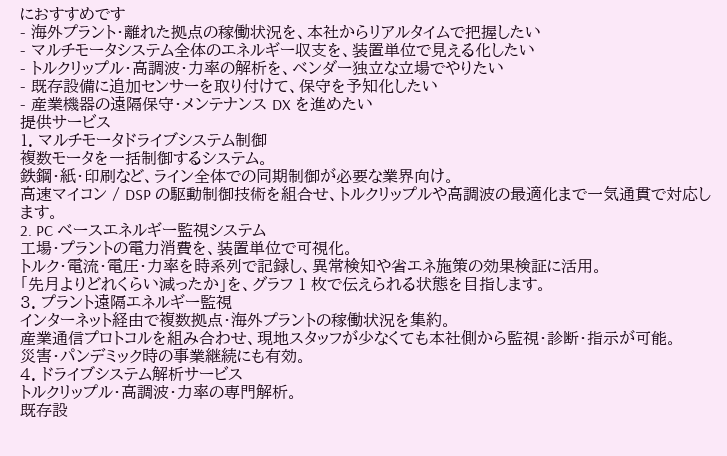におすすめです
- 海外プラント・離れた拠点の稼働状況を、本社からリアルタイムで把握したい
- マルチモータシステム全体のエネルギー収支を、装置単位で見える化したい
- トルクリップル・高調波・力率の解析を、ベンダー独立な立場でやりたい
- 既存設備に追加センサーを取り付けて、保守を予知化したい
- 産業機器の遠隔保守・メンテナンス DX を進めたい
提供サービス
1. マルチモータドライブシステム制御
複数モータを一括制御するシステム。
鉄鋼・紙・印刷など、ライン全体での同期制御が必要な業界向け。
高速マイコン / DSP の駆動制御技術を組合せ、トルクリップルや高調波の最適化まで一気通貫で対応します。
2. PC ベースエネルギー監視システム
工場・プラントの電力消費を、装置単位で可視化。
トルク・電流・電圧・力率を時系列で記録し、異常検知や省エネ施策の効果検証に活用。
「先月よりどれくらい減ったか」を、グラフ 1 枚で伝えられる状態を目指します。
3. プラント遠隔エネルギー監視
インターネット経由で複数拠点・海外プラントの稼働状況を集約。
産業通信プロトコルを組み合わせ、現地スタッフが少なくても本社側から監視・診断・指示が可能。
災害・パンデミック時の事業継続にも有効。
4. ドライブシステム解析サービス
トルクリップル・高調波・力率の専門解析。
既存設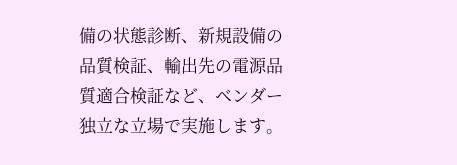備の状態診断、新規設備の品質検証、輸出先の電源品質適合検証など、ベンダー独立な立場で実施します。